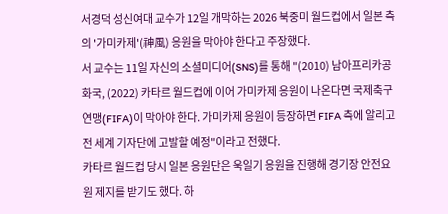서경덕 성신여대 교수가 12일 개막하는 2026 북중미 월드컵에서 일본 측의 '가미카제'(神風) 응원을 막아야 한다고 주장했다.
서 교수는 11일 자신의 소셜미디어(SNS)를 통해 "(2010) 남아프리카공화국, (2022) 카타르 월드컵에 이어 가미카제 응원이 나온다면 국제축구연맹(FIFA)이 막아야 한다. 가미카제 응원이 등장하면 FIFA 측에 알리고 전 세계 기자단에 고발할 예정"이라고 전했다.
카타르 월드컵 당시 일본 응원단은 욱일기 응원을 진행해 경기장 안전요원 제지를 받기도 했다. 하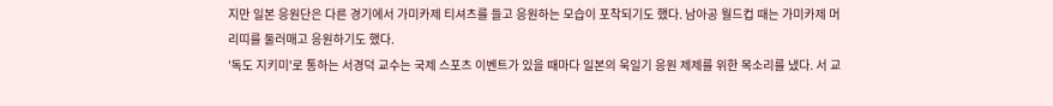지만 일본 응원단은 다른 경기에서 가미카제 티셔츠를 들고 응원하는 모습이 포착되기도 했다. 남아공 월드컵 때는 가미카제 머리띠를 둘러매고 응원하기도 했다.
'독도 지키미'로 통하는 서경덕 교수는 국제 스포츠 이벤트가 있을 때마다 일본의 욱일기 응원 제제를 위한 목소리를 냈다. 서 교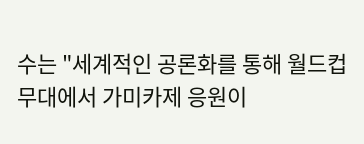수는 "세계적인 공론화를 통해 월드컵 무대에서 가미카제 응원이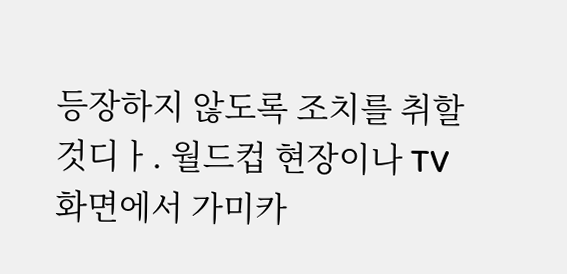등장하지 않도록 조치를 취할 것디ㅏ. 월드컵 현장이나 TV 화면에서 가미카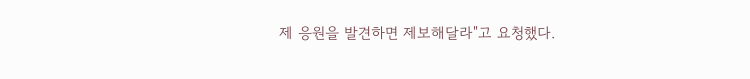제 응원을 발견하면 제보해달라"고 요청했다.